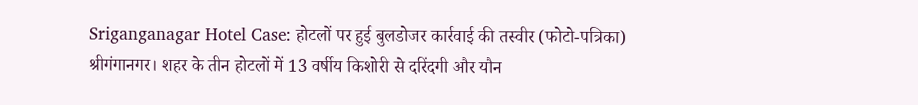Sriganganagar Hotel Case: होटलों पर हुई बुलडोजर कार्रवाई की तस्वीर (फोटो-पत्रिका)
श्रीगंगानगर। शहर के तीन होटलों में 13 वर्षीय किशोरी से दरिंदगी और यौन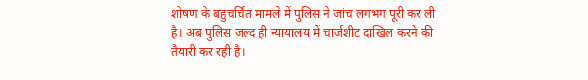शोषण के बहुचर्चित मामले में पुलिस ने जांच लगभग पूरी कर ली है। अब पुलिस जल्द ही न्यायालय में चार्जशीट दाखिल करने की तैयारी कर रही है।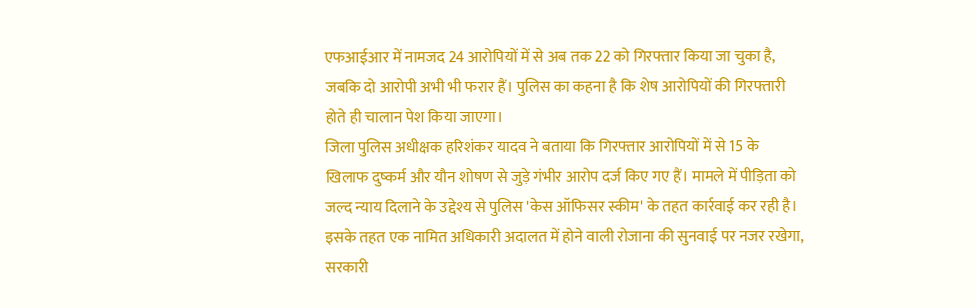एफआईआर में नामजद 24 आरोपियों में से अब तक 22 को गिरफ्तार किया जा चुका है, जबकि दो आरोपी अभी भी फरार हैं। पुलिस का कहना है कि शेष आरोपियों की गिरफ्तारी होते ही चालान पेश किया जाएगा।
जिला पुलिस अधीक्षक हरिशंकर यादव ने बताया कि गिरफ्तार आरोपियों में से 15 के खिलाफ दुष्कर्म और यौन शोषण से जुड़े गंभीर आरोप दर्ज किए गए हैं। मामले में पीड़िता को जल्द न्याय दिलाने के उद्देश्य से पुलिस 'केस ऑफिसर स्कीम' के तहत कार्रवाई कर रही है। इसके तहत एक नामित अधिकारी अदालत में होने वाली रोजाना की सुनवाई पर नजर रखेगा, सरकारी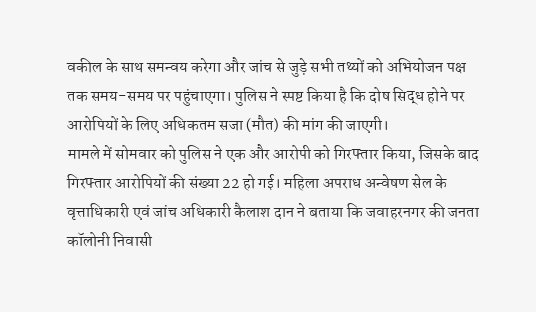वकील के साथ समन्वय करेगा और जांच से जुड़े सभी तथ्यों को अभियोजन पक्ष तक समय-समय पर पहुंचाएगा। पुलिस ने स्पष्ट किया है कि दोष सिद्ध होने पर आरोपियों के लिए अधिकतम सजा (मौत) की मांग की जाएगी।
मामले में सोमवार को पुलिस ने एक और आरोपी को गिरफ्तार किया, जिसके बाद गिरफ्तार आरोपियों की संख्या 22 हो गई। महिला अपराध अन्वेषण सेल के वृत्ताधिकारी एवं जांच अधिकारी कैलाश दान ने बताया कि जवाहरनगर की जनता कॉलोनी निवासी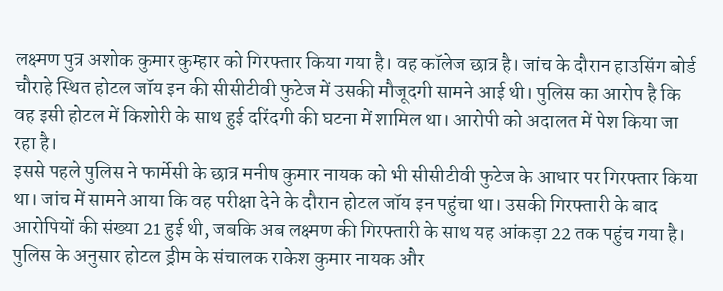लक्ष्मण पुत्र अशोक कुमार कुम्हार को गिरफ्तार किया गया है। वह कॉलेज छात्र है। जांच के दौरान हाउसिंग बोर्ड चौराहे स्थित होटल जॉय इन की सीसीटीवी फुटेज में उसकी मौजूदगी सामने आई थी। पुलिस का आरोप है कि वह इसी होटल में किशोरी के साथ हुई दरिंदगी की घटना में शामिल था। आरोपी को अदालत में पेश किया जा रहा है।
इससे पहले पुलिस ने फार्मेसी के छात्र मनीष कुमार नायक को भी सीसीटीवी फुटेज के आधार पर गिरफ्तार किया था। जांच में सामने आया कि वह परीक्षा देने के दौरान होटल जॉय इन पहुंचा था। उसकी गिरफ्तारी के बाद आरोपियों की संख्या 21 हुई थी, जबकि अब लक्ष्मण की गिरफ्तारी के साथ यह आंकड़ा 22 तक पहुंच गया है।
पुलिस के अनुसार होटल ड्रीम के संचालक राकेश कुमार नायक और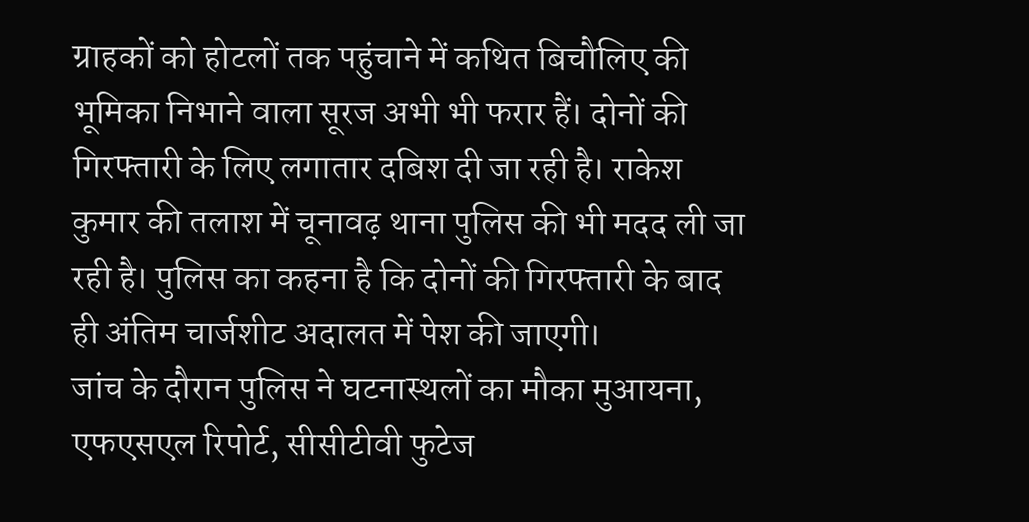ग्राहकों को होटलों तक पहुंचाने में कथित बिचौलिए की भूमिका निभाने वाला सूरज अभी भी फरार हैं। दोनों की गिरफ्तारी के लिए लगातार दबिश दी जा रही है। राकेश कुमार की तलाश में चूनावढ़ थाना पुलिस की भी मदद ली जा रही है। पुलिस का कहना है कि दोनों की गिरफ्तारी के बाद ही अंतिम चार्जशीट अदालत में पेश की जाएगी।
जांच के दौरान पुलिस ने घटनास्थलों का मौका मुआयना, एफएसएल रिपोर्ट, सीसीटीवी फुटेज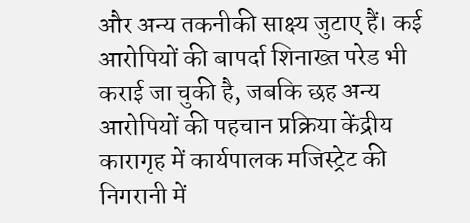और अन्य तकनीकी साक्ष्य जुटाए हैं। कई आरोपियों की बापर्दा शिनाख्त परेड भी कराई जा चुकी है, जबकि छह अन्य आरोपियों की पहचान प्रक्रिया केंद्रीय कारागृह में कार्यपालक मजिस्ट्रेट की निगरानी में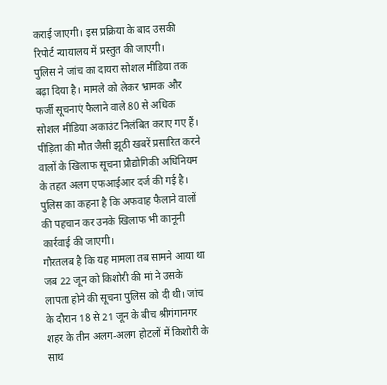कराई जाएगी। इस प्रक्रिया के बाद उसकी रिपोर्ट न्यायालय में प्रस्तुत की जाएगी।
पुलिस ने जांच का दायरा सोशल मीडिया तक बढ़ा दिया है। मामले को लेकर भ्रामक और फर्जी सूचनाएं फैलाने वाले 80 से अधिक सोशल मीडिया अकाउंट निलंबित कराए गए हैं। पीड़िता की मौत जैसी झूठी खबरें प्रसारित करने वालों के खिलाफ सूचना प्रौद्योगिकी अधिनियम के तहत अलग एफआईआर दर्ज की गई है। पुलिस का कहना है कि अफवाह फैलाने वालों की पहचान कर उनके खिलाफ भी कानूनी कार्रवाई की जाएगी।
गौरतलब है कि यह मामला तब सामने आया था जब 22 जून को किशोरी की मां ने उसके लापता होने की सूचना पुलिस को दी थी। जांच के दौरान 18 से 21 जून के बीच श्रीगंगानगर शहर के तीन अलग-अलग होटलों में किशोरी के साथ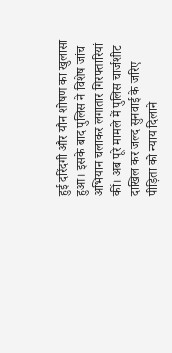हुई दरिंदगी और यौन शोषण का खुलासा हुआ। इसके बाद पुलिस ने विशेष जांच अभियान चलाकर लगातार गिरफ्तारियां कीं। अब पूरे मामले में पुलिस चार्जशीट दाखिल कर जल्द सुनवाई के जरिए पीड़िता को न्याय दिलाने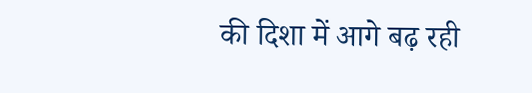की दिशा में आगे बढ़ रही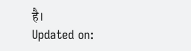है।
Updated on: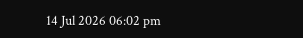14 Jul 2026 06:02 pm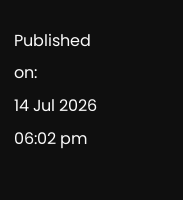Published on:
14 Jul 2026 06:02 pm